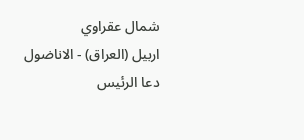شمال عقراوي
اربيل (العراق) - الاناضول
دعا الرئيس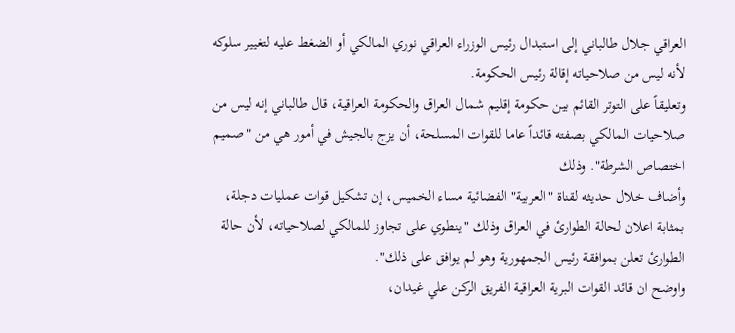العراقي جلال طالباني إلى استبدال رئيس الوزراء العراقي نوري المالكي أو الضغط عليه لتغيير سلوكه لأنه ليس من صلاحياته إقالة رئيس الحكومة.
وتعليقاً على التوتر القائم بين حكومة إقليم شمال العراق والحكومة العراقية، قال طالباني إنه ليس من صلاحيات المالكي بصفته قائداً عاما للقوات المسلحة، أن يزج بالجيش في أمور هي من "صميم اختصاص الشرطة". وذلك
وأضاف خلال حديثه لقناة "العربية" الفضائية مساء الخميس، إن تشكيل قوات عمليات دجلة، بمثابة اعلان لحالة الطوارئ في العراق وذلك "ينطوي على تجاوز للمالكي لصلاحياته، لأن حالة الطوارئ تعلن بموافقة رئيس الجمهورية وهو لم يوافق على ذلك".
واوضح ان قائد القوات البرية العراقية الفريق الركن علي غيدان،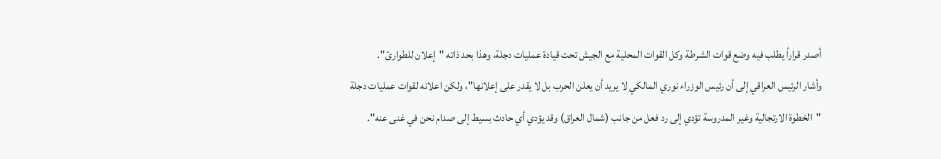أصدر قراراً يطلب فيه وضع قوات الشرطة وكل القوات المحلية مع الجيش تحت قيادة عمليات دجلة، وهذا بحد ذاته "إعلان للطوارئ".
وأشار الرئيس العراقي إلى أن رئيس الوزراء نوري المالكي لا يريد أن يعلن الحرب بل لا يقدر على إعلانها"، ولكن اعلانه لقوات عمليات دجلة "الخطوة الارتجالية وغير المدروسة تؤدي إلى رد فعل من جانب (شمال العراق) وقد يؤدي أي حادث بسيط إلى صدام نحن في غنى عنه".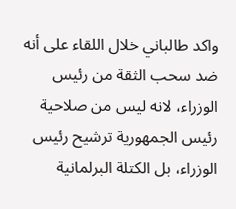واكد طالباني خلال اللقاء على أنه ضد سحب الثقة من رئيس الوزراء، لانه ليس من صلاحية رئيس الجمهورية ترشيح رئيس الوزراء، بل الكتلة البرلمانية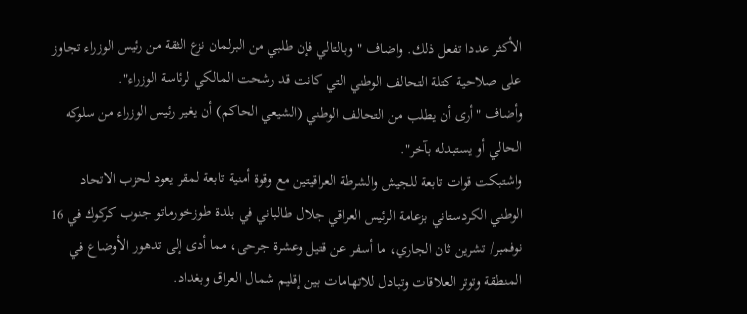الأكثر عددا تفعل ذلك. واضاف "وبالتالي فإن طلبي من البرلمان نزع الثقة من رئيس الوزراء تجاوز على صلاحية كتلة التحالف الوطني التي كانت قد رشحت المالكي لرئاسة الوزراء".
وأضاف "أرى أن يطلب من التحالف الوطني (الشيعي الحاكم) أن يغير رئيس الوزراء من سلوكه الحالي أو يستبدله بآخر".
واشتبكت قوات تابعة للجيش والشرطة العراقيتين مع وقوة أمنية تابعة لمقر يعود لحزب الاتحاد الوطني الكردستاني بزعامة الرئيس العراقي جلال طالباني في بلدة طوزخورماتو جنوب كركوك في 16 نوفمبر/ تشرين ثان الجاري، ما أسفر عن قتيل وعشرة جرحى، مما أدى إلى تدهور الأوضاع في المنطقة وتوتر العلاقات وتبادل للاتهامات بين إقليم شمال العراق وبغداد.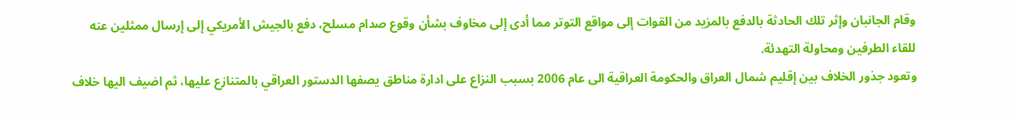وقام الجانبان وإثر تلك الحادثة بالدفع بالمزيد من القوات إلى مواقع التوتر مما أدى إلى مخاوف بشأن وقوع صدام مسلح، دفع بالجيش الأمريكي إلى إرسال ممثلين عنه للقاء الطرفين ومحاولة التهدئة.
وتعود جذور الخلاف بين إقليم شمال العراق والحكومة العراقية الى عام 2006 بسبب النزاع على ادارة مناطق يصفها الدستور العراقي بالمتنازع عليها، ثم اضيف اليها خلاف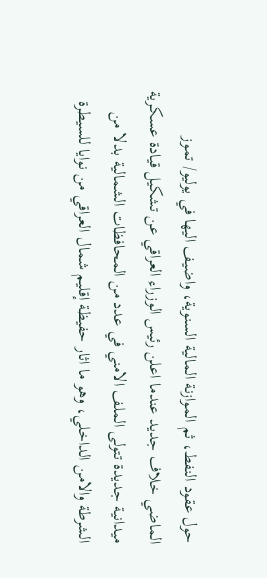حول عقود النفط، ثم الموازنة المالية السنوية، واضيف اليها في يوليو/ تموز الماضي خلاف جديد عندما اعلن رئيس الوزراء العراقي عن تشكيل قيادة عسكرية ميدانية جديدة تتولى الملف الامني في عدد من المحافظات الشمالية بدلا من الشرطة والامن الداخلي، وهو ما اثار حفيظة إقليم شمال العراقي من نوايا للسيطرة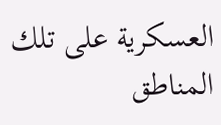العسكرية على تلك المناطق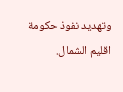وتهديد نفوذ حكومة اقليم الشمال.